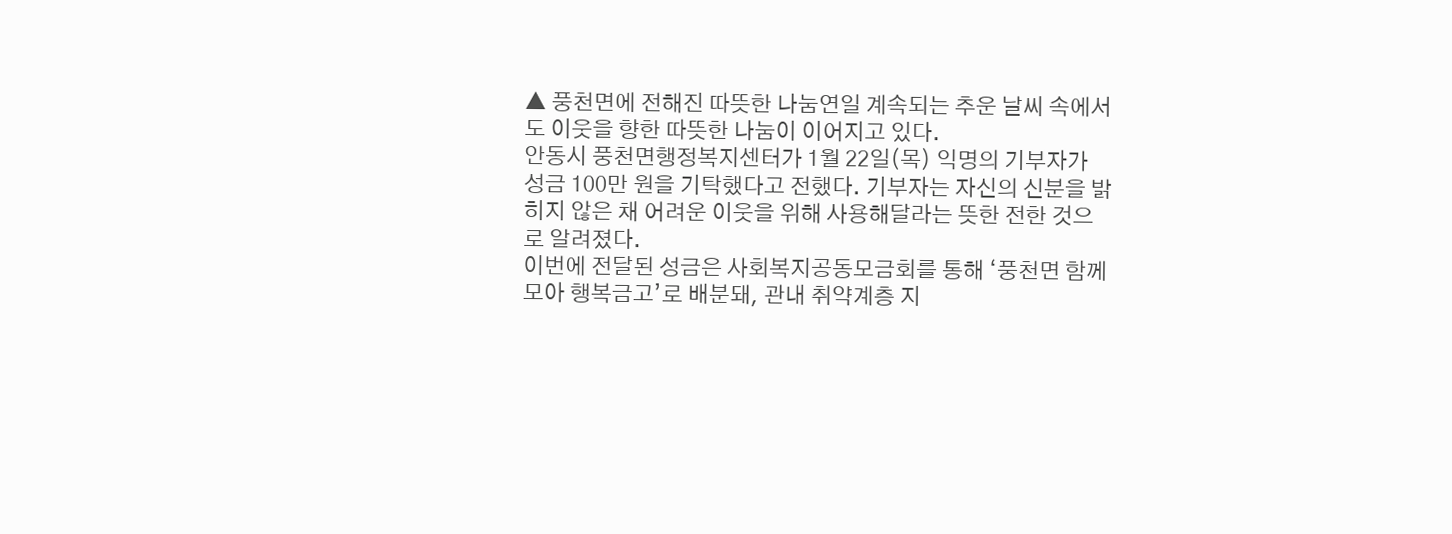▲ 풍천면에 전해진 따뜻한 나눔연일 계속되는 추운 날씨 속에서도 이웃을 향한 따뜻한 나눔이 이어지고 있다.
안동시 풍천면행정복지센터가 1월 22일(목) 익명의 기부자가 성금 100만 원을 기탁했다고 전했다. 기부자는 자신의 신분을 밝히지 않은 채 어려운 이웃을 위해 사용해달라는 뜻한 전한 것으로 알려졌다.
이번에 전달된 성금은 사회복지공동모금회를 통해 ‘풍천면 함께 모아 행복금고’로 배분돼, 관내 취약계층 지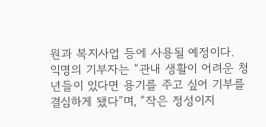원과 복지사업 등에 사용될 예정이다.
익명의 기부자는 “관내 생활이 어려운 청년들이 있다면 용기를 주고 싶어 기부를 결심하게 됐다”며, “작은 정성이지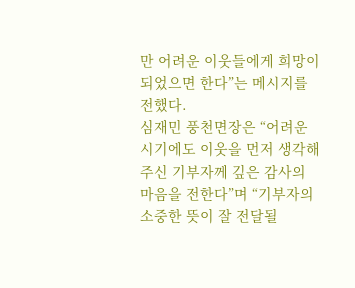만 어려운 이웃들에게 희망이 되었으면 한다”는 메시지를 전했다.
심재민 풍천면장은 “어려운 시기에도 이웃을 먼저 생각해 주신 기부자께 깊은 감사의 마음을 전한다”며 “기부자의 소중한 뜻이 잘 전달될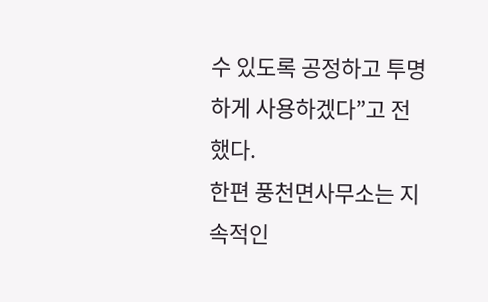수 있도록 공정하고 투명하게 사용하겠다”고 전했다.
한편 풍천면사무소는 지속적인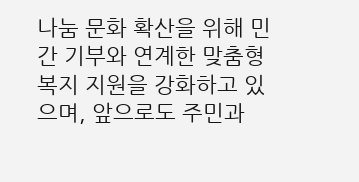나눔 문화 확산을 위해 민간 기부와 연계한 맞춤형 복지 지원을 강화하고 있으며, 앞으로도 주민과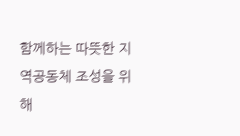함께하는 따뜻한 지역공동체 조성을 위해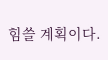힘쓸 계획이다.